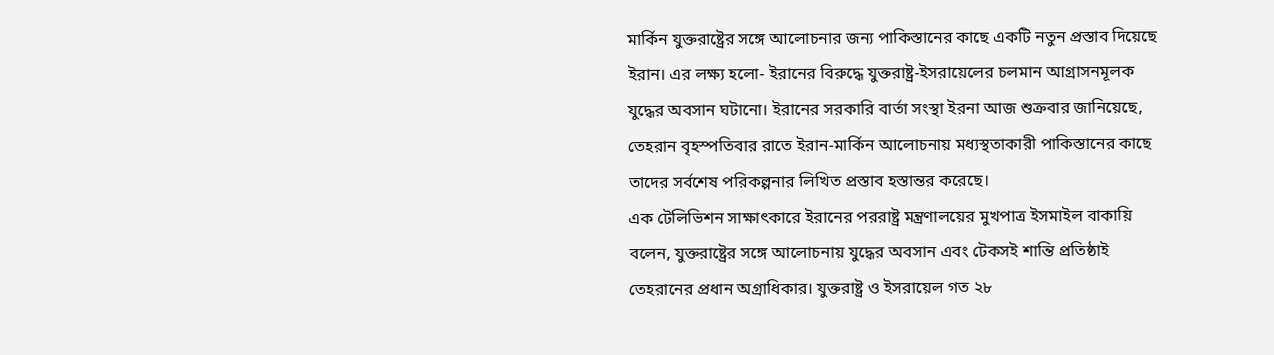মার্কিন যুক্তরাষ্ট্রের সঙ্গে আলোচনার জন্য পাকিস্তানের কাছে একটি নতুন প্রস্তাব দিয়েছে ইরান। এর লক্ষ্য হলো- ইরানের বিরুদ্ধে যুক্তরাষ্ট্র-ইসরায়েলের চলমান আগ্রাসনমূলক যুদ্ধের অবসান ঘটানো। ইরানের সরকারি বার্তা সংস্থা ইরনা আজ শুক্রবার জানিয়েছে, তেহরান বৃহস্পতিবার রাতে ইরান-মার্কিন আলোচনায় মধ্যস্থতাকারী পাকিস্তানের কাছে তাদের সর্বশেষ পরিকল্পনার লিখিত প্রস্তাব হস্তান্তর করেছে।
এক টেলিভিশন সাক্ষাৎকারে ইরানের পররাষ্ট্র মন্ত্রণালয়ের মুখপাত্র ইসমাইল বাকায়ি বলেন, যুক্তরাষ্ট্রের সঙ্গে আলোচনায় যুদ্ধের অবসান এবং টেকসই শান্তি প্রতিষ্ঠাই তেহরানের প্রধান অগ্রাধিকার। যুক্তরাষ্ট্র ও ইসরায়েল গত ২৮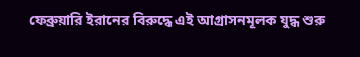ফেব্রুয়ারি ইরানের বিরুদ্ধে এই আগ্রাসনমূলক যুদ্ধ শুরু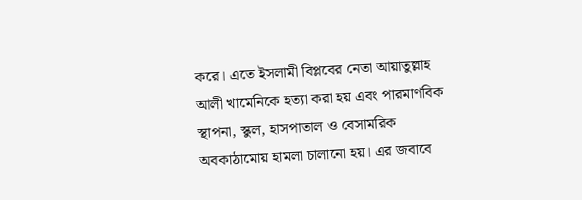করে। এতে ইসলামী বিপ্লবের নেতা আয়াতুল্লাহ আলী খামেনিকে হত্যা করা হয় এবং পারমাণবিক স্থাপনা, স্কুল, হাসপাতাল ও বেসামরিক অবকাঠামোয় হামলা চালানো হয়। এর জবাবে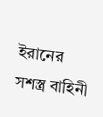ইরানের সশস্ত্র বাহিনী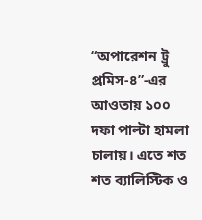“অপারেশন ট্রু প্রমিস-৪”-এর আওতায় ১০০ দফা পাল্টা হামলা চালায়। এতে শত শত ব্যালিস্টিক ও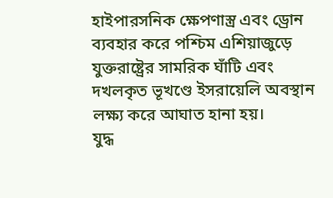হাইপারসনিক ক্ষেপণাস্ত্র এবং ড্রোন ব্যবহার করে পশ্চিম এশিয়াজুড়ে যুক্তরাষ্ট্রের সামরিক ঘাঁটি এবং দখলকৃত ভূখণ্ডে ইসরায়েলি অবস্থান লক্ষ্য করে আঘাত হানা হয়।
যুদ্ধ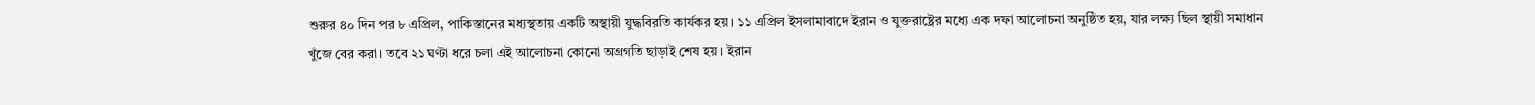শুরুর ৪০ দিন পর ৮ এপ্রিল, পাকিস্তানের মধ্যস্থতায় একটি অস্থায়ী যুদ্ধবিরতি কার্যকর হয়। ১১ এপ্রিল ইসলামাবাদে ইরান ও যুক্তরাষ্ট্রের মধ্যে এক দফা আলোচনা অনুষ্ঠিত হয়, যার লক্ষ্য ছিল স্থায়ী সমাধান খুঁজে বের করা। তবে ২১ ঘণ্টা ধরে চলা এই আলোচনা কোনো অগ্রগতি ছাড়াই শেষ হয়। ইরান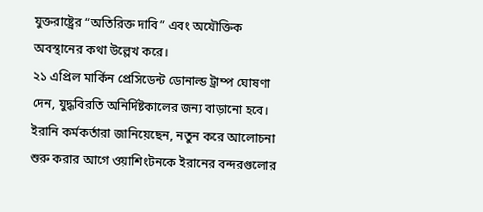যুক্তরাষ্ট্রের “অতিরিক্ত দাবি” এবং অযৌক্তিক অবস্থানের কথা উল্লেখ করে।
২১ এপ্রিল মার্কিন প্রেসিডেন্ট ডোনাল্ড ট্রাম্প ঘোষণা দেন, যুদ্ধবিরতি অনির্দিষ্টকালের জন্য বাড়ানো হবে। ইরানি কর্মকর্তারা জানিয়েছেন, নতুন করে আলোচনা শুরু করার আগে ওয়াশিংটনকে ইরানের বন্দরগুলোর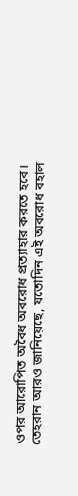ওপর আরোপিত অবৈধ অবরোধ প্রত্যাহার করতে হবে। তেহরান আরও জানিয়েছে, যতোদিন এই অবরোধ বহাল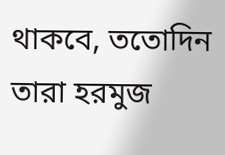থাকবে, ততোদিন তারা হরমুজ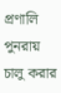প্রণালি পুনরায় চালু করার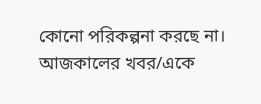কোনো পরিকল্পনা করছে না।
আজকালের খবর/একে